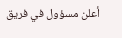أعلن مسؤول في فريق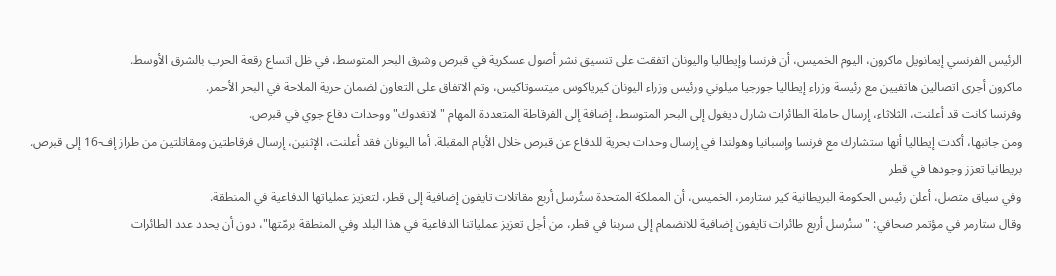الرئيس الفرنسي إيمانويل ماكرون، اليوم الخميس، أن فرنسا وإيطاليا واليونان اتفقت على تنسيق نشر أصول عسكرية في قبرص وشرق البحر المتوسط، في ظل اتساع رقعة الحرب بالشرق الأوسط.
ماكرون أجرى اتصالين هاتفيين مع رئيسة وزراء إيطاليا جورجيا ميلوني ورئيس وزراء اليونان كيرياكوس ميتسوتاكيس، وتم الاتفاق على التعاون لضمان حرية الملاحة في البحر الأحمر.
وفرنسا كانت قد أعلنت، الثلاثاء، إرسال حاملة الطائرات شارل ديغول إلى البحر المتوسط، إضافة إلى الفرقاطة المتعددة المهام "لانغدوك" ووحدات دفاع جوي في قبرص.
ومن جانبها، أكدت إيطاليا أنها ستشارك مع فرنسا وإسبانيا وهولندا في إرسال وحدات بحرية للدفاع عن قبرص خلال الأيام المقبلة. أما اليونان فقد أعلنت، الإثنين، إرسال فرقاطتين ومقاتلتين من طراز إف-16 إلى قبرص.
بريطانيا تعزز وجودها في قطر
وفي سياق متصل، أعلن رئيس الحكومة البريطانية كير ستارمر، الخميس، أن المملكة المتحدة ستُرسل أربع مقاتلات تايفون إضافية إلى قطر، لتعزيز عملياتها الدفاعية في المنطقة.
وقال ستارمر في مؤتمر صحافي: "سنُرسل أربع طائرات تايفون إضافية للانضمام إلى سربنا في قطر، من أجل تعزيز عملياتنا الدفاعية في هذا البلد وفي المنطقة برمّتها"، دون أن يحدد عدد الطائرات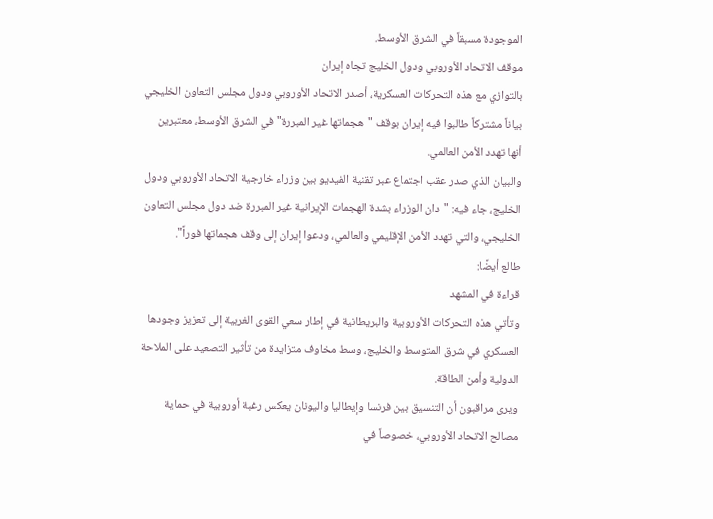الموجودة مسبقاً في الشرق الأوسط.
موقف الاتحاد الأوروبي ودول الخليج تجاه إيران
بالتوازي مع هذه التحركات العسكرية، أصدر الاتحاد الأوروبي ودول مجلس التعاون الخليجي بياناً مشتركاً طالبوا فيه إيران بوقف "هجماتها غير المبررة" في الشرق الأوسط، معتبرين أنها تهدد الأمن العالمي.
والبيان الذي صدر عقب اجتماع عبر تقنية الفيديو بين وزراء خارجية الاتحاد الأوروبي ودول الخليج، جاء فيه: "دان الوزراء بشدة الهجمات الإيرانية غير المبررة ضد دول مجلس التعاون الخليجي، والتي تهدد الأمن الإقليمي والعالمي، ودعوا إيران إلى وقف هجماتها فوراً".
طالع أيضًا:
قراءة في المشهد
وتأتي هذه التحركات الأوروبية والبريطانية في إطار سعي القوى الغربية إلى تعزيز وجودها العسكري في شرق المتوسط والخليج، وسط مخاوف متزايدة من تأثير التصعيد على الملاحة الدولية وأمن الطاقة.
ويرى مراقبون أن التنسيق بين فرنسا وإيطاليا واليونان يعكس رغبة أوروبية في حماية مصالح الاتحاد الأوروبي، خصوصاً في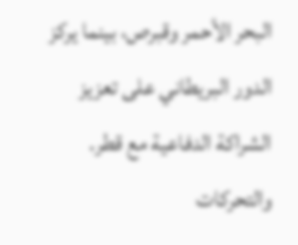البحر الأحمر وقبرص، بينما يركز الدور البريطاني على تعزيز الشراكة الدفاعية مع قطر.
والتحركات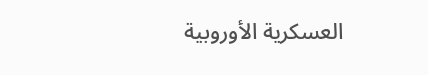العسكرية الأوروبية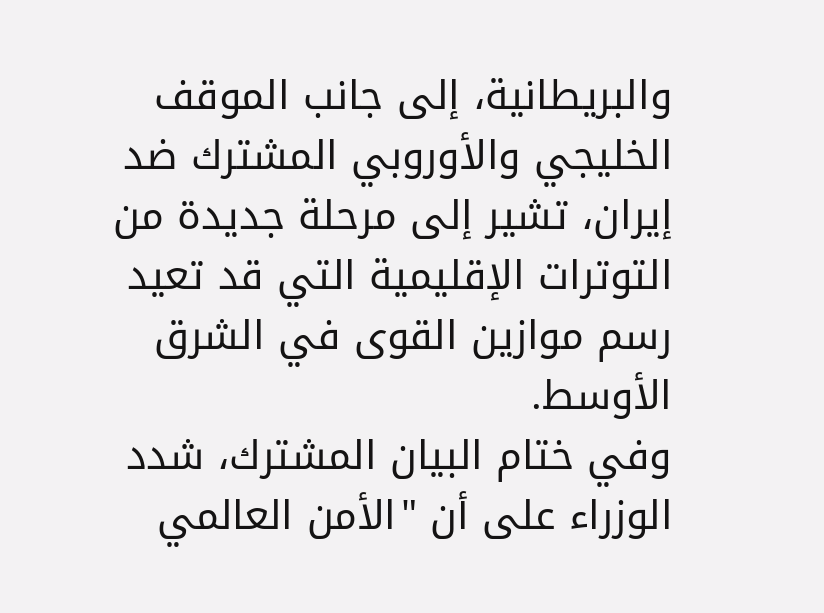والبريطانية، إلى جانب الموقف الخليجي والأوروبي المشترك ضد إيران، تشير إلى مرحلة جديدة من التوترات الإقليمية التي قد تعيد رسم موازين القوى في الشرق الأوسط.
وفي ختام البيان المشترك، شدد الوزراء على أن "الأمن العالمي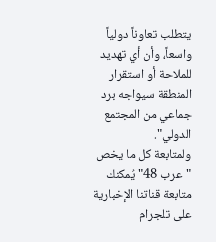يتطلب تعاوناً دولياً واسعاً، وأن أي تهديد للملاحة أو استقرار المنطقة سيواجه برد جماعي من المجتمع الدولي".
ولمتابعة كل ما يخص "عرب 48" يُمكنك متابعة قناتنا الإخبارية على تلجرام